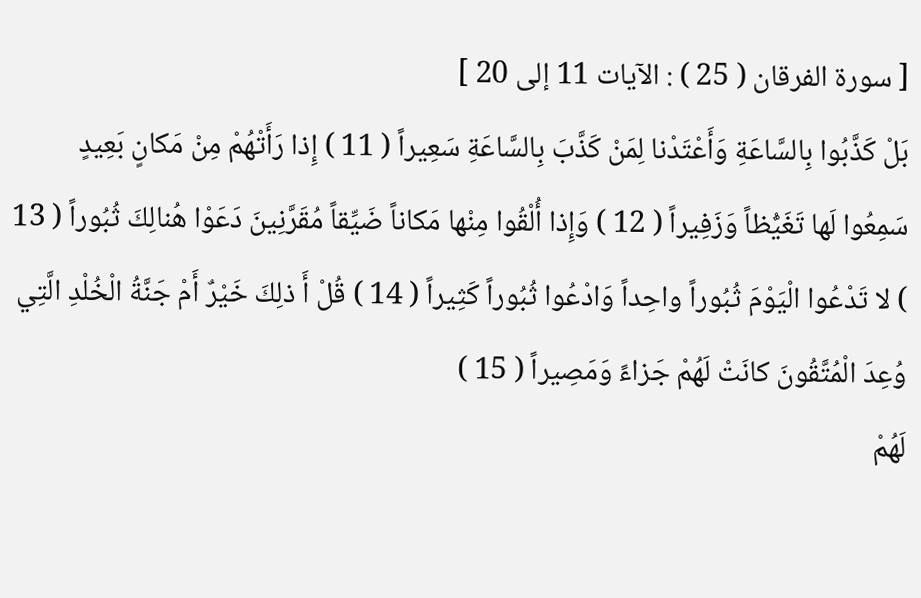[ سورة الفرقان ( 25 ) : الآيات 11 إلى 20 ]
بَلْ كَذَّبُوا بِالسَّاعَةِ وَأَعْتَدْنا لِمَنْ كَذَّبَ بِالسَّاعَةِ سَعِيراً ( 11 ) إِذا رَأَتْهُمْ مِنْ مَكانٍ بَعِيدٍ سَمِعُوا لَها تَغَيُّظاً وَزَفِيراً ( 12 ) وَإِذا أُلْقُوا مِنْها مَكاناً ضَيِّقاً مُقَرَّنِينَ دَعَوْا هُنالِكَ ثُبُوراً ( 13 ) لا تَدْعُوا الْيَوْمَ ثُبُوراً واحِداً وَادْعُوا ثُبُوراً كَثِيراً ( 14 ) قُلْ أَ ذلِكَ خَيْرٌ أَمْ جَنَّةُ الْخُلْدِ الَّتِي وُعِدَ الْمُتَّقُونَ كانَتْ لَهُمْ جَزاءً وَمَصِيراً ( 15 )
لَهُمْ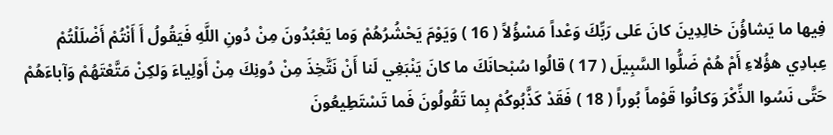فِيها ما يَشاؤُنَ خالِدِينَ كانَ عَلى رَبِّكَ وَعْداً مَسْؤُلاً ( 16 ) وَيَوْمَ يَحْشُرُهُمْ وَما يَعْبُدُونَ مِنْ دُونِ اللَّهِ فَيَقُولُ أَ أَنْتُمْ أَضْلَلْتُمْ عِبادِي هؤُلاءِ أَمْ هُمْ ضَلُّوا السَّبِيلَ ( 17 ) قالُوا سُبْحانَكَ ما كانَ يَنْبَغِي لَنا أَنْ نَتَّخِذَ مِنْ دُونِكَ مِنْ أَوْلِياءَ وَلكِنْ مَتَّعْتَهُمْ وَآباءَهُمْ حَتَّى نَسُوا الذِّكْرَ وَكانُوا قَوْماً بُوراً ( 18 ) فَقَدْ كَذَّبُوكُمْ بِما تَقُولُونَ فَما تَسْتَطِيعُونَ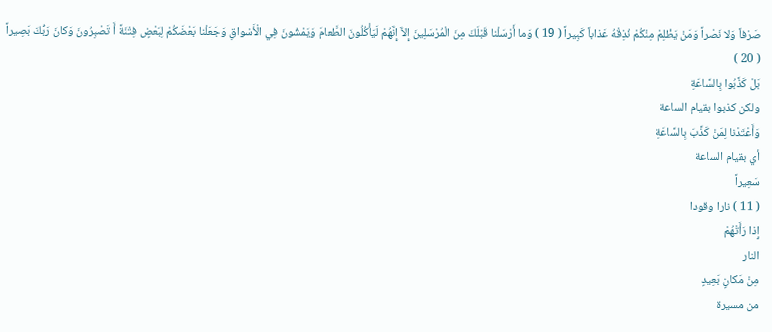صَرْفاً وَلا نَصْراً وَمَنْ يَظْلِمْ مِنْكُمْ نُذِقْهُ عَذاباً كَبِيراً ( 19 ) وَما أَرْسَلْنا قَبْلَكَ مِنَ الْمُرْسَلِينَ إِلاَّ إِنَّهُمْ لَيَأْكُلُونَ الطَّعامَ وَيَمْشُونَ فِي الْأَسْواقِ وَجَعَلْنا بَعْضَكُمْ لِبَعْضٍ فِتْنَةً أَ تَصْبِرُونَ وَكانَ رَبُّكَ بَصِيراً ( 20 )
بَلْ كَذَّبُوا بِالسَّاعَةِ
ولكن كذبوا بقيام الساعة
وَأَعْتَدْنا لِمَنْ كَذَّبَ بِالسَّاعَةِ
أي بقيام الساعة
سَعِيراً
( 11 ) نارا وقودا
إِذا رَأَتْهُمْ
النار
مِنْ مَكانٍ بَعِيدٍ
من مسيرة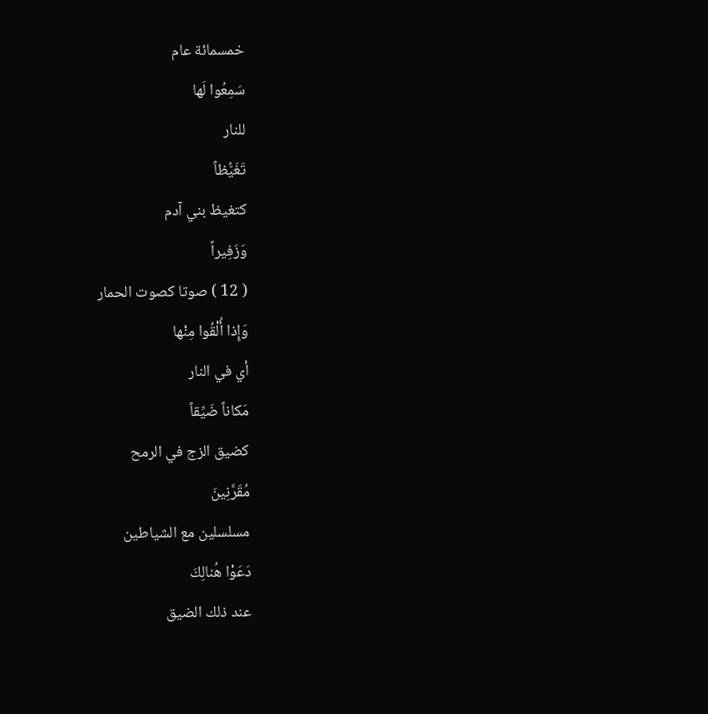خمسمائة عام
سَمِعُوا لَها
للنار
تَغَيُّظاً
كتغيظ بني آدم
وَزَفِيراً
( 12 ) صوتا كصوت الحمار
وَإِذا أُلْقُوا مِنْها
أي في النار
مَكاناً ضَيِّقاً
كضيق الزج في الرمح
مُقَرَّنِينَ
مسلسلين مع الشياطين
دَعَوْا هُنالِكَ
عند ذلك الضيق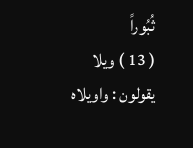ثُبُوراً
( 13 ) ويلا يقولون : واويلاه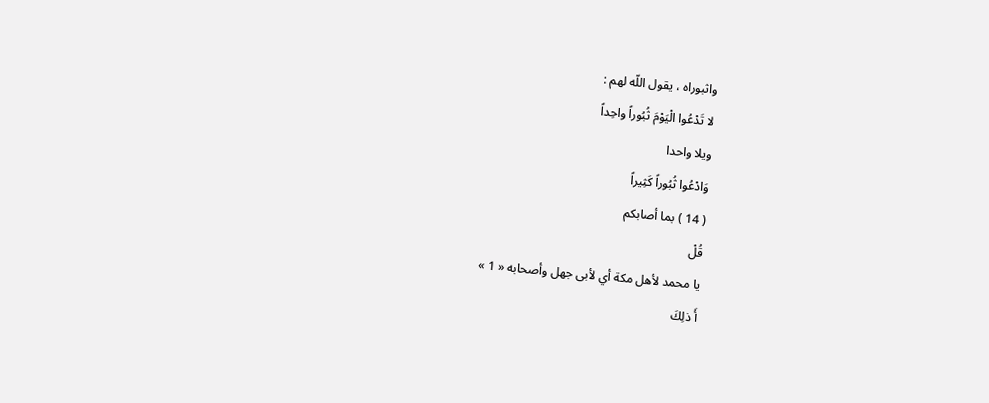واثبوراه ، يقول اللّه لهم :
لا تَدْعُوا الْيَوْمَ ثُبُوراً واحِداً
ويلا واحدا
وَادْعُوا ثُبُوراً كَثِيراً
( 14 ) بما أصابكم
قُلْ
يا محمد لأهل مكة أي لأبى جهل وأصحابه « 1 »
أَ ذلِكَ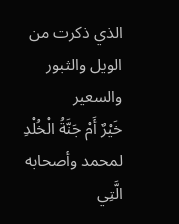الذي ذكرت من الويل والثبور والسعير
خَيْرٌ أَمْ جَنَّةُ الْخُلْدِ
لمحمد وأصحابه
الَّتِي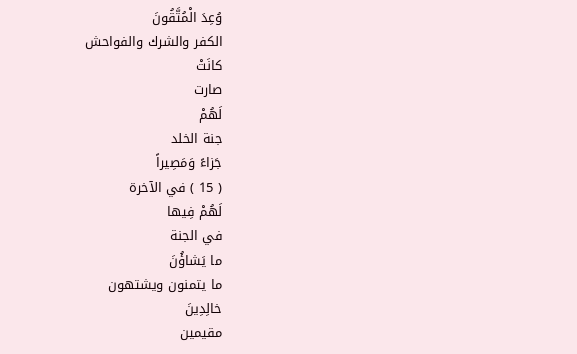وُعِدَ الْمُتَّقُونَ
الكفر والشرك والفواحش
كانَتْ
صارت
لَهُمْ
جنة الخلد
جَزاءً وَمَصِيراً
( 15 ) في الآخرة
لَهُمْ فِيها
في الجنة
ما يَشاؤُنَ
ما يتمنون ويشتهون
خالِدِينَ
مقيمين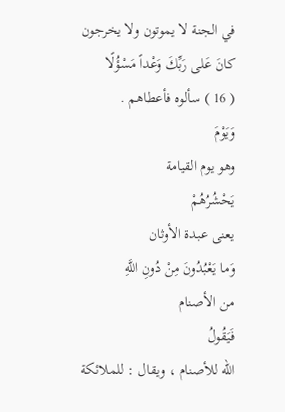في الجنة لا يموتون ولا يخرجون
كانَ عَلى رَبِّكَ وَعْداً مَسْؤُلًا
( 16 ) سألوه فأعطاهم .
وَيَوْمَ
وهو يوم القيامة
يَحْشُرُهُمْ
يعنى عبدة الأوثان
وَما يَعْبُدُونَ مِنْ دُونِ اللَّهِ
من الأصنام
فَيَقُولُ
اللّه للأصنام ، ويقال : للملائكة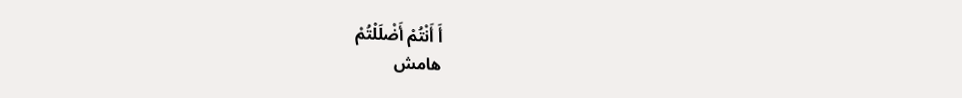أَ أَنْتُمْ أَضْلَلْتُمْ
هامش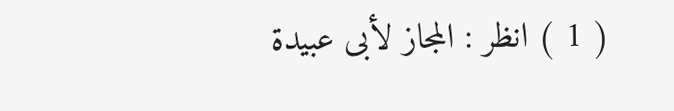( 1 ) انظر : المجاز لأبى عبيدة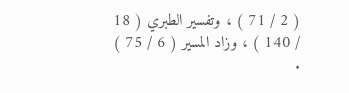( 2 / 71 ) ، وتفسير الطبري ( 18 / 140 ) ، وزاد المسير ( 6 / 75 ) .